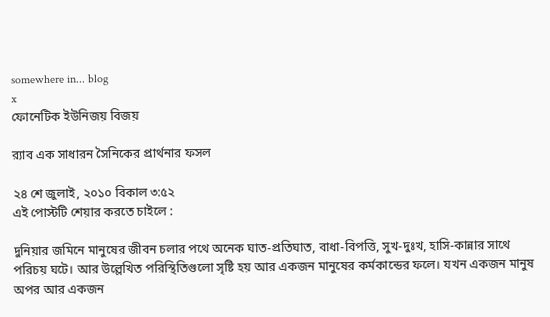somewhere in... blog
x
ফোনেটিক ইউনিজয় বিজয়

র‌্যাব এক সাধারন সৈনিকের প্রার্থনার ফসল

২৪ শে জুলাই, ২০১০ বিকাল ৩:৫২
এই পোস্টটি শেয়ার করতে চাইলে :

দুনিয়ার জমিনে মানুষের জীবন চলার পথে অনেক ঘাত-প্রতিঘাত, বাধা-বিপত্তি, সুখ-দুঃখ, হাসি-কান্নার সাথে পরিচয় ঘটে। আর উল্লেখিত পরিস্থিতিগুলো সৃষ্টি হয় আর একজন মানুষের কর্মকান্ডের ফলে। যখন একজন মানুষ অপর আর একজন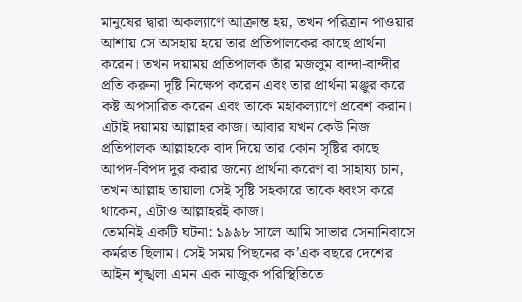মানুষের দ্বারা অকল্যাণে আক্রান্ত হয়, তখন পরিত্রান পাওয়ার আশায় সে অসহায় হয়ে তার প্রতিপালকের কাছে প্রার্থনা করেন। তখন দয়াময় প্রতিপালক তাঁর মজলুম বান্দা-বান্দীর প্রতি করুনা দৃষ্টি নিক্ষেপ করেন এবং তার প্রার্থনা মঞ্জুর করে কষ্ট অপসারিত করেন এবং তাকে মহাকল্যাণে প্রবেশ করান। এটাই দয়াময় আল্লাহর কাজ। আবার যখন কেউ নিজ প্রতিপালক আল্লাহকে বাদ দিয়ে তার কোন সৃষ্টির কাছে আপদ-বিপদ দুর করার জন্যে প্রার্থনা করেণ বা সাহায্য চান, তখন আল্লাহ তায়ালা সেই সৃষ্টি সহকারে তাকে ধ্বংস করে থাকেন, এটাও আল্লাহরই কাজ।
তেমনিই একটি ঘটনা: ১৯৯৮ সালে আমি সাভার সেনানিবাসে কর্মরত ছিলাম। সেই সময় পিছনের ক’এক বছরে দেশের আইন শৃঙ্খলা এমন এক নাজুক পরিস্থিতিতে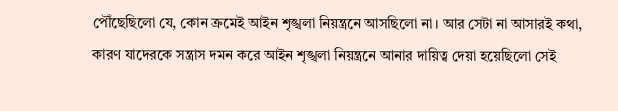পৌঁছেছিলো যে, কোন ক্রমেই আইন শৃঙ্খলা নিয়ন্ত্রনে আসছিলো না। আর সেটা না আসারই কথা, কারণ যাদেরকে সন্ত্রাস দমন করে আইন শৃঙ্খলা নিয়ন্ত্রনে আনার দায়িত্ব দেয়া হয়েছিলো সেই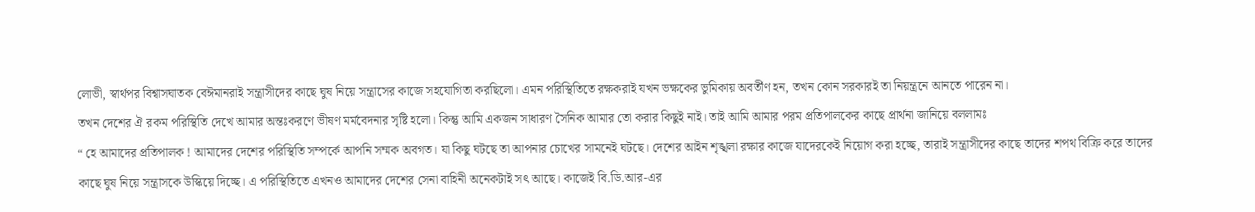লোভী, স্বার্থপর বিশ্বাসঘাতক বেঈমানরাই সন্ত্রাসীদের কাছে ঘুষ নিয়ে সন্ত্রাসের কাজে সহযোগিতা করছিলো। এমন পরিস্থিতিতে রক্ষকরাই যখন ভক্ষকের ভুমিকায় অবর্তীণ হন, তখন কোন সরকারই তা নিয়ন্ত্রনে আনতে পারেন না।
তখন দেশের ঐ রকম পরিস্থিতি দেখে আমার অন্তঃকরণে ভীষণ মর্মবেদনার সৃষ্টি হলো। কিন্তু আমি একজন সাধারণ সৈনিক আমার তো করার কিছুই নাই। তাই আমি আমার পরম প্রতিপালকের কাছে প্রার্থনা জানিয়ে বললামঃ
“ হে আমাদের প্রতিপালক ! আমাদের দেশের পরিস্থিতি সম্পর্কে আপনি সম্মক অবগত। যা কিছু ঘটছে তা আপনার চোখের সামনেই ঘটছে। দেশের আইন শৃঙ্খলা রক্ষার কাজে যাদেরকেই নিয়োগ করা হচ্ছে, তারাই সন্ত্রাসীদের কাছে তাদের শপথ বিক্রি করে তাদের কাছে ঘুষ নিয়ে সন্ত্রাসকে উস্কিয়ে দিচ্ছে। এ পরিস্থিতিতে এখনও আমাদের দেশের সেনা বাহিনী অনেকটাই সৎ আছে। কাজেই বি.ডি.আর-এর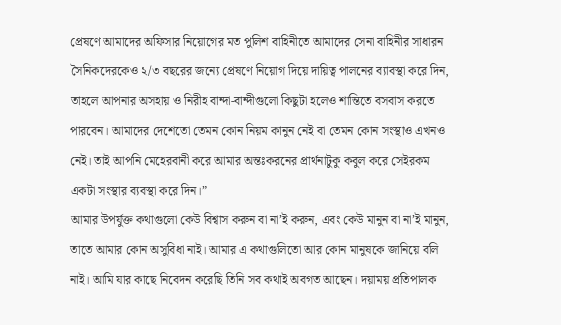প্রেষণে আমাদের অফিসার নিয়োগের মত পুলিশ বাহিনীতে আমাদের সেনা বাহিনীর সাধারন সৈনিকদেরকেও ২/৩ বছরের জন্যে প্রেষণে নিয়োগ দিয়ে দায়িত্ব পালনের ব্যাবস্থা করে দিন, তাহলে আপনার অসহায় ও নিরীহ বান্দা-বান্দীগুলো কিছুটা হলেও শান্তিতে বসবাস করতে পারবেন। আমাদের দেশেতো তেমন কোন নিয়ম কানুন নেই বা তেমন কোন সংস্থাও এখনও নেই। তাই আপনি মেহেরবানী করে আমার অন্তঃকরনের প্রার্থনাটুকু কবুল করে সেইরকম একটা সংস্থার ব্যবস্থা করে দিন।”
আমার উপর্যুক্ত কথাগুলো কেউ বিশ্বাস করুন বা না’ই করুন, এবং কেউ মানুন বা না’ই মানুন, তাতে আমার কোন অসুবিধা নাই। আমার এ কথাগুলিতো আর কোন মানুষকে জানিয়ে বলি নাই। আমি যার কাছে নিবেদন করেছি তিনি সব কথাই অবগত আছেন। দয়াময় প্রতিপালক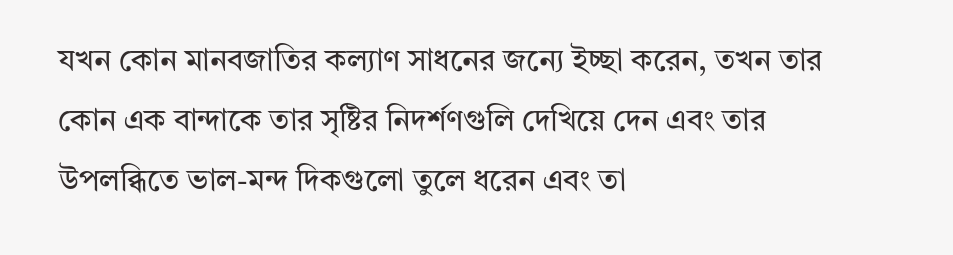যখন কোন মানবজাতির কল্যাণ সাধনের জন্যে ইচ্ছা করেন, তখন তার কোন এক বান্দাকে তার সৃষ্টির নিদর্শণগুলি দেখিয়ে দেন এবং তার উপলব্ধিতে ভাল-মন্দ দিকগুলো তুলে ধরেন এবং তা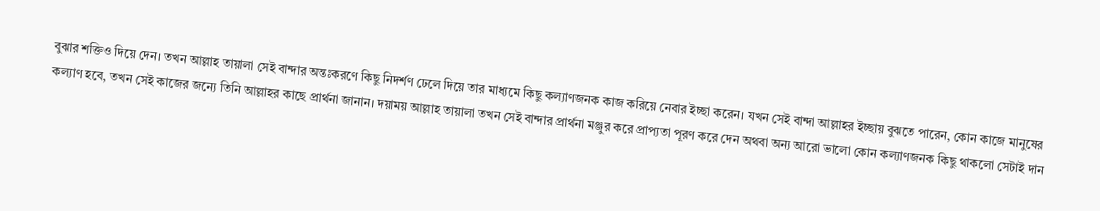বুঝার শক্তিও দিয়ে দেন। তখন আল্লাহ তায়ালা সেই বান্দার অন্তঃকরণে কিছু নিদর্শণ ঢেলে দিয়ে তার মাধ্যমে কিছু কল্যাণজনক কাজ করিয়ে নেবার ইচ্ছা করেন। যখন সেই বান্দা আল্লাহর ইচ্ছায় বুঝতে পারেন, কোন কাজে মানুষের কল্যাণ হবে, তখন সেই কাজের জন্যে তিনি আল্লাহর কাছে প্রার্থনা জানান। দয়াময় আল্লাহ তায়ালা তখন সেই বান্দার প্রার্থনা মঞ্জুর করে প্রাপ্যতা পূরণ করে দেন অথবা অন্য আরো ভালো কোন কল্যাণজনক কিছু থাকলো সেটাই দান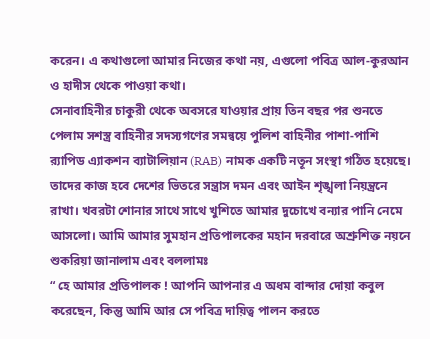করেন। এ কথাগুলো আমার নিজের কথা নয়, এগুলো পবিত্র আল-কুরআন ও হাদীস থেকে পাওয়া কথা।
সেনাবাহিনীর চাকুরী থেকে অবসরে যাওয়ার প্রায় তিন বছর পর শুনতে পেলাম সশস্ত্র বাহিনীর সদস্যগণের সমন্বয়ে পুলিশ বাহিনীর পাশা-পাশি র‌্যাপিড এ্যাকশন ব্যাটালিয়ান (RAB) নামক একটি নতূন সংস্থা গঠিত হয়েছে। তাদের কাজ হবে দেশের ভিতরে সন্ত্রাস দমন এবং আইন শৃঙ্খলা নিয়ন্ত্রনে রাখা। খবরটা শোনার সাথে সাথে খুশিতে আমার দুচোখে বন্যার পানি নেমে আসলো। আমি আমার সুমহান প্রতিপালকের মহান দরবারে অশ্রুশিক্ত নয়নে শুকরিয়া জানালাম এবং বললামঃ
“ হে আমার প্রতিপালক ! আপনি আপনার এ অধম বান্দার দোয়া কবুল করেছেন, কিন্তু আমি আর সে পবিত্র দায়িত্ব পালন করতে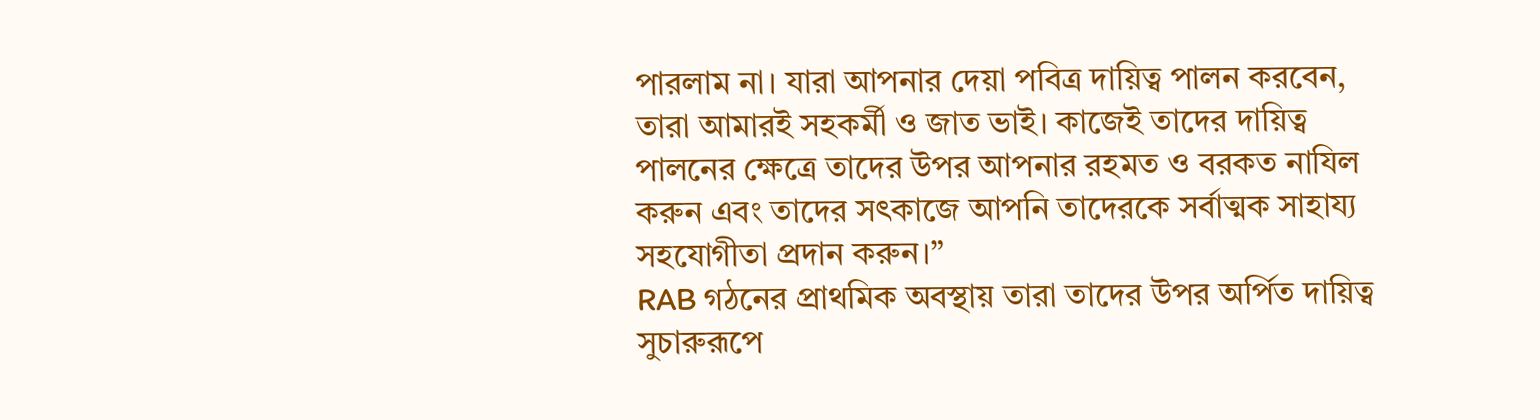পারলাম না। যারা আপনার দেয়া পবিত্র দায়িত্ব পালন করবেন, তারা আমারই সহকর্মী ও জাত ভাই। কাজেই তাদের দায়িত্ব পালনের ক্ষেত্রে তাদের উপর আপনার রহমত ও বরকত নাযিল করুন এবং তাদের সৎকাজে আপনি তাদেরকে সর্বাত্মক সাহায্য সহযোগীতা প্রদান করুন।”
RAB গঠনের প্রাথমিক অবস্থায় তারা তাদের উপর অর্পিত দায়িত্ব সুচারুরূপে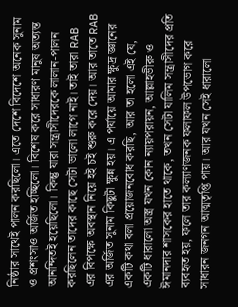নিষ্ঠার সাথেই পালন করছিলো। এতে দেশে বিদেশে অনেক সুনাম ও প্রশংসাও অর্জিত হচ্ছিলো। বিশেষ করে সাধারণ মানুষ অত্যন্ত আনন্দিতই হয়েছিলো। কিন্তু যারা সন্ত্রাসীদেরকে লালান-পালন করছিলেন তাদের কাছে সেটা ভালো লাগে নাই। তাই তারা RAB এর বিপক্ষে অবস্থান নিয়ে হই চই শুরু করে দেয়। আর তাতে RAB এর অর্জিত সুনাম কিছুটা ক্ষুন্ন হয়। এ পর্যায়ে আমার ক্ষুদ্র জ্ঞানের একটি কথা বলা প্রয়োজনবোধ করছি, আর তা হলো এই যে, একটি ধারালো অস্ত্র যখন কোন ন্যায়পরায়ন, আল্লাহভীরু ও ঈমানদার শাসকের হাতে থাকে, তখন সেটা যালিম সন্ত্রাসীদের প্রতি ব্যবহৃত হয়, ফলে তার কল্যাণজনক ফলাফল উপভোগ করে সাধারন জনগন আত্মতৃপ্তি পায়। আর যখন সেই ধারালো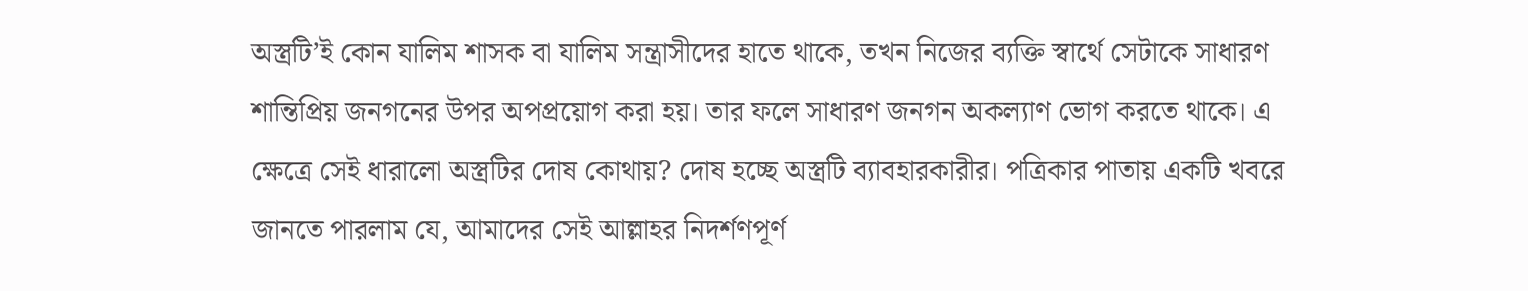অস্ত্রটি’ই কোন যালিম শাসক বা যালিম সন্ত্রাসীদের হাতে থাকে, তখন নিজের ব্যক্তি স্বার্থে সেটাকে সাধারণ শান্তিপ্রিয় জনগনের উপর অপপ্রয়োগ করা হয়। তার ফলে সাধারণ জনগন অকল্যাণ ভোগ করতে থাকে। এ ক্ষেত্রে সেই ধারালো অস্ত্রটির দোষ কোথায়? দোষ হচ্ছে অস্ত্রটি ব্যাবহারকারীর। পত্রিকার পাতায় একটি খবরে জানতে পারলাম যে, আমাদের সেই আল্লাহর নিদর্শণপূর্ণ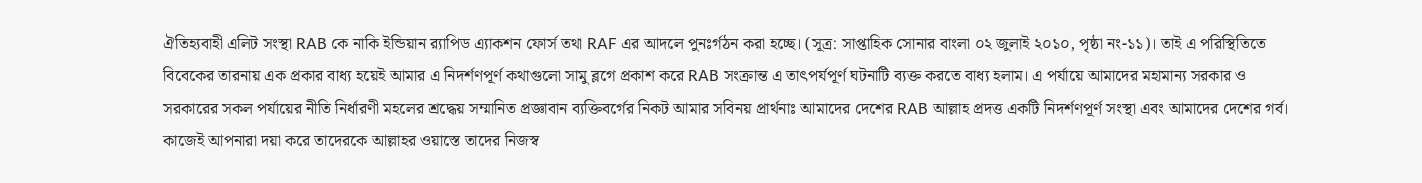ঐতিহ্যবাহী এলিট সংস্থা RAB কে নাকি ইন্ডিয়ান র‌্যাপিড এ্যাকশন ফোর্স তথা RAF এর আদলে পুনঃর্গঠন করা হচ্ছে। (সূত্র: সাপ্তাহিক সোনার বাংলা ০২ জুলাই ২০১০, পৃষ্ঠা নং-১১)। তাই এ পরিস্থিতিতে বিবেকের তারনায় এক প্রকার বাধ্য হয়েই আমার এ নিদর্শণপূর্ণ কথাগুলো সামু ব্লগে প্রকাশ করে RAB সংক্রান্ত এ তাৎপর্যপূর্ণ ঘটনাটি ব্যক্ত করতে বাধ্য হলাম। এ পর্যায়ে আমাদের মহামান্য সরকার ও সরকারের সকল পর্যায়ের নীতি নির্ধারণী মহলের শ্রদ্ধেয় সম্মানিত প্রজ্ঞাবান ব্যক্তিবর্গের নিকট আমার সবিনয় প্রার্থনাঃ আমাদের দেশের RAB আল্লাহ প্রদত্ত একটি নিদর্শণপূর্ণ সংস্থা এবং আমাদের দেশের গর্ব। কাজেই আপনারা দয়া করে তাদেরকে আল্লাহর ওয়াস্তে তাদের নিজস্ব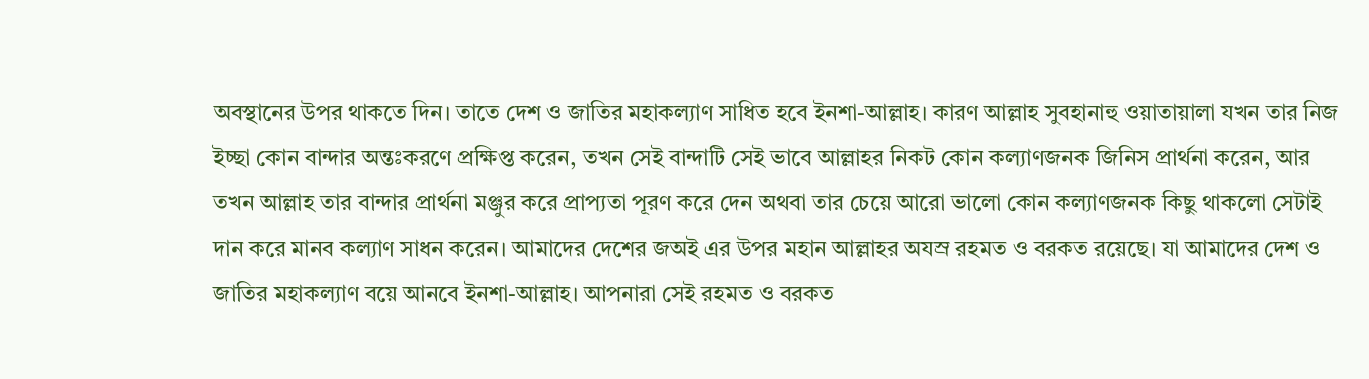অবস্থানের উপর থাকতে দিন। তাতে দেশ ও জাতির মহাকল্যাণ সাধিত হবে ইনশা-আল্লাহ। কারণ আল্লাহ সুবহানাহু ওয়াতায়ালা যখন তার নিজ ইচ্ছা কোন বান্দার অন্তঃকরণে প্রক্ষিপ্ত করেন, তখন সেই বান্দাটি সেই ভাবে আল্লাহর নিকট কোন কল্যাণজনক জিনিস প্রার্থনা করেন, আর তখন আল্লাহ তার বান্দার প্রার্থনা মঞ্জুর করে প্রাপ্যতা পূরণ করে দেন অথবা তার চেয়ে আরো ভালো কোন কল্যাণজনক কিছু থাকলো সেটাই দান করে মানব কল্যাণ সাধন করেন। আমাদের দেশের জঅই এর উপর মহান আল্লাহর অযস্র রহমত ও বরকত রয়েছে। যা আমাদের দেশ ও জাতির মহাকল্যাণ বয়ে আনবে ইনশা-আল্লাহ। আপনারা সেই রহমত ও বরকত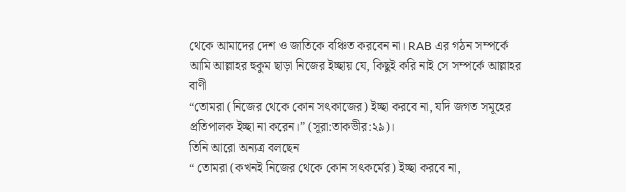থেকে আমাদের দেশ ও জাতিকে বঞ্চিত করবেন না। RAB এর গঠন সম্পর্কে আমি আল্লাহর হুকুম ছাড়া নিজের ইচ্ছায় যে, কিছুই করি নাই সে সম্পর্কে আল্লাহর বাণী
“তোমরা (নিজের থেকে কোন সৎকাজের) ইচ্ছা করবে না, যদি জগত সমূহের প্রতিপালক ইচ্ছা না করেন।” (সূরা:তাকভীর:২৯)।
তিনি আরো অন্যত্র বলছেন
“ তোমরা (কখনই নিজের থেকে কোন সৎকর্মের) ইচ্ছা করবে না,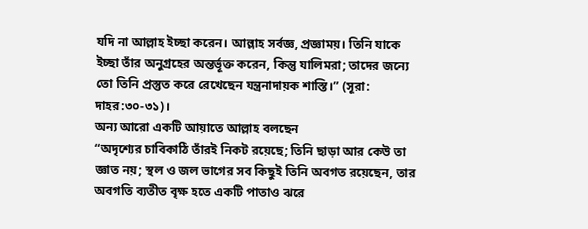যদি না আল্লাহ ইচ্ছা করেন। আল্লাহ সর্বজ্ঞ, প্রজ্ঞাময়। তিনি যাকে ইচ্ছা তাঁর অনুগ্রহের অন্তর্ভূক্ত করেন, কিন্তু যালিমরা; তাদের জন্যে তো তিনি প্রস্তুত করে রেখেছেন যন্ত্রনাদায়ক শাস্তি।” (সূরা: দাহর:৩০-৩১)।
অন্য আরো একটি আয়াতে আল্লাহ বলছেন
“অদৃশ্যের চাবিকাঠি তাঁরই নিকট রয়েছে; তিনি ছাড়া আর কেউ তা জ্ঞাত নয়; স্থল ও জল ভাগের সব কিছুই তিনি অবগত রয়েছেন, তার অবগতি ব্যতীত বৃক্ষ হতে একটি পাতাও ঝরে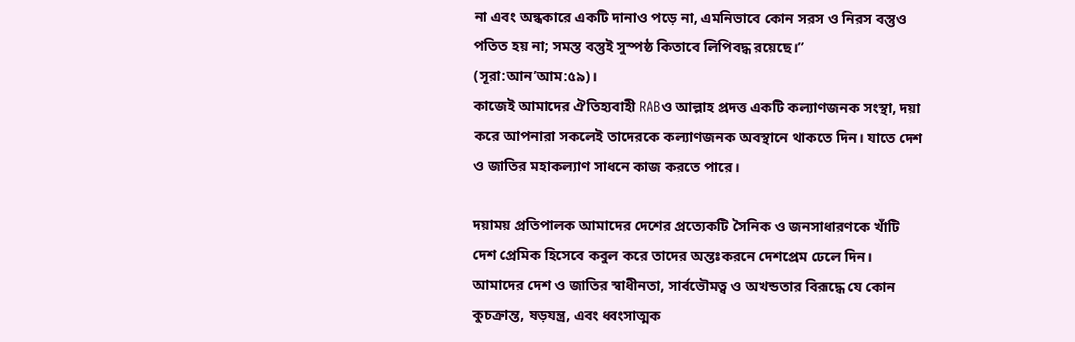না এবং অন্ধকারে একটি দানাও পড়ে না, এমনিভাবে কোন সরস ও নিরস বস্তুও পতিত হয় না; সমস্ত বস্তুই সুস্পষ্ঠ কিতাবে লিপিবদ্ধ রয়েছে।” (সূরা:আন’আম:৫৯)।
কাজেই আমাদের ঐতিহ্যবাহী RABও আল্লাহ প্রদত্ত একটি কল্যাণজনক সংস্থা, দয়া করে আপনারা সকলেই তাদেরকে কল্যাণজনক অবস্থানে থাকতে দিন। যাতে দেশ ও জাতির মহাকল্যাণ সাধনে কাজ করতে পারে।

দয়াময় প্রতিপালক আমাদের দেশের প্রত্যেকটি সৈনিক ও জনসাধারণকে খাঁটি দেশ প্রেমিক হিসেবে কবুল করে তাদের অন্তঃকরনে দেশপ্রেম ঢেলে দিন। আমাদের দেশ ও জাতির স্বাধীনতা, সার্বভৌমত্ব ও অখন্ডতার বিরূদ্ধে যে কোন কুচক্রান্ত, ষড়যন্ত্র, এবং ধ্বংসাত্মক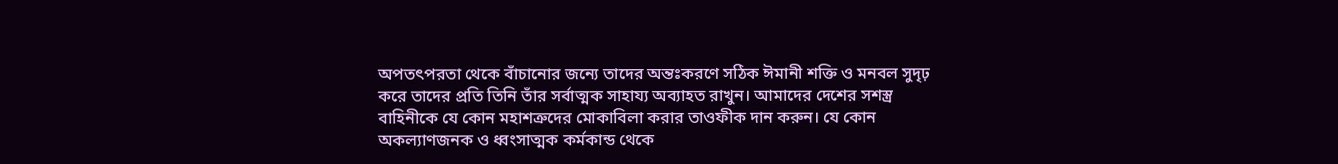অপতৎপরতা থেকে বাঁচানোর জন্যে তাদের অন্তঃকরণে সঠিক ঈমানী শক্তি ও মনবল সুদৃঢ় করে তাদের প্রতি তিনি তাঁর সর্বাত্মক সাহায্য অব্যাহত রাখুন। আমাদের দেশের সশস্ত্র বাহিনীকে যে কোন মহাশত্রুদের মোকাবিলা করার তাওফীক দান করুন। যে কোন অকল্যাণজনক ও ধ্বংসাত্মক কর্মকান্ড থেকে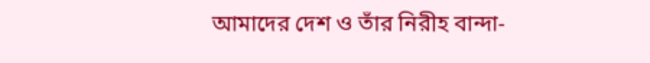আমাদের দেশ ও তাঁর নিরীহ বান্দা-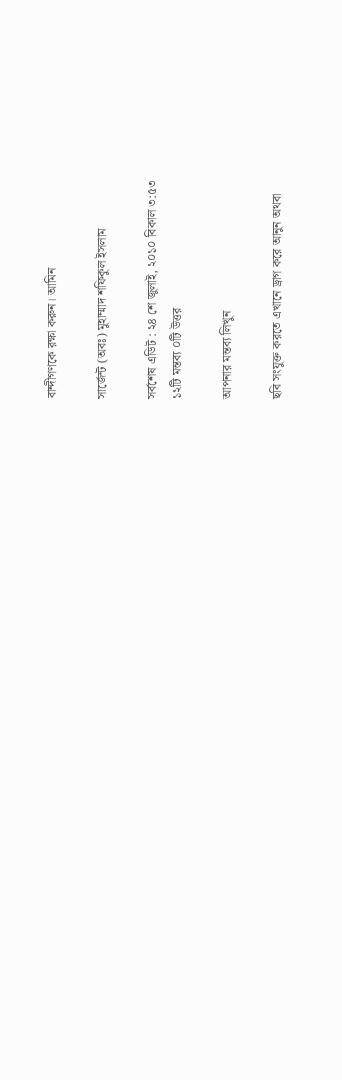বান্দীগণকে রক্ষা করুন। আমিন

সার্জেন্ট (অবঃ) মুহাম্মাদ শফিকুল ইসলাম

সর্বশেষ এডিট : ২৪ শে জুলাই, ২০১০ বিকাল ৩:৫৩
১২টি মন্তব্য ০টি উত্তর

আপনার মন্তব্য লিখুন

ছবি সংযুক্ত করতে এখানে ড্রাগ করে আনুন অথবা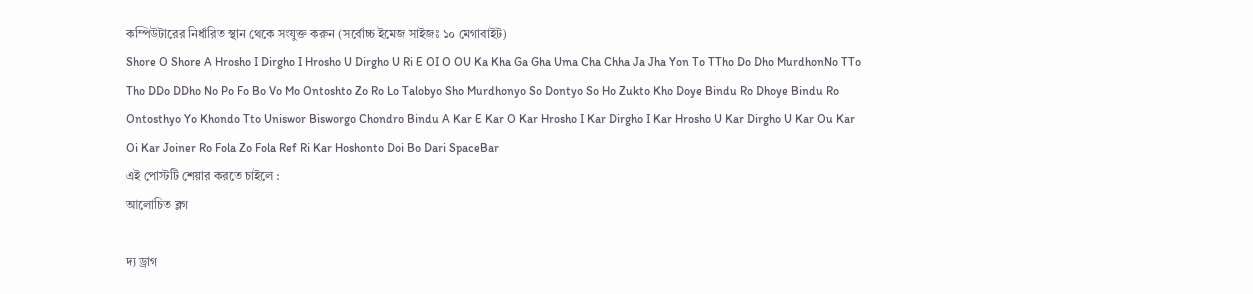কম্পিউটারের নির্ধারিত স্থান থেকে সংযুক্ত করুন (সর্বোচ্চ ইমেজ সাইজঃ ১০ মেগাবাইট)
Shore O Shore A Hrosho I Dirgho I Hrosho U Dirgho U Ri E OI O OU Ka Kha Ga Gha Uma Cha Chha Ja Jha Yon To TTho Do Dho MurdhonNo TTo Tho DDo DDho No Po Fo Bo Vo Mo Ontoshto Zo Ro Lo Talobyo Sho Murdhonyo So Dontyo So Ho Zukto Kho Doye Bindu Ro Dhoye Bindu Ro Ontosthyo Yo Khondo Tto Uniswor Bisworgo Chondro Bindu A Kar E Kar O Kar Hrosho I Kar Dirgho I Kar Hrosho U Kar Dirgho U Kar Ou Kar Oi Kar Joiner Ro Fola Zo Fola Ref Ri Kar Hoshonto Doi Bo Dari SpaceBar
এই পোস্টটি শেয়ার করতে চাইলে :
আলোচিত ব্লগ

দ্য ড্রাগ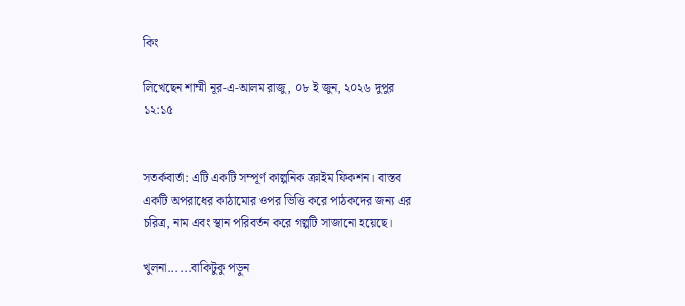কিং

লিখেছেন শাম্মী নূর-এ-আলম রাজু, ০৮ ই জুন, ২০২৬ দুপুর ১২:১৫


সতর্কবার্তা: এটি একটি সম্পূর্ণ কাল্পনিক ক্রাইম ফিকশন। বাস্তব একটি অপরাধের কাঠামোর ওপর ভিত্তি করে পাঠকদের জন্য এর চরিত্র, নাম এবং স্থান পরিবর্তন করে গল্পটি সাজানো হয়েছে।

খুলনা... ...বাকিটুকু পড়ুন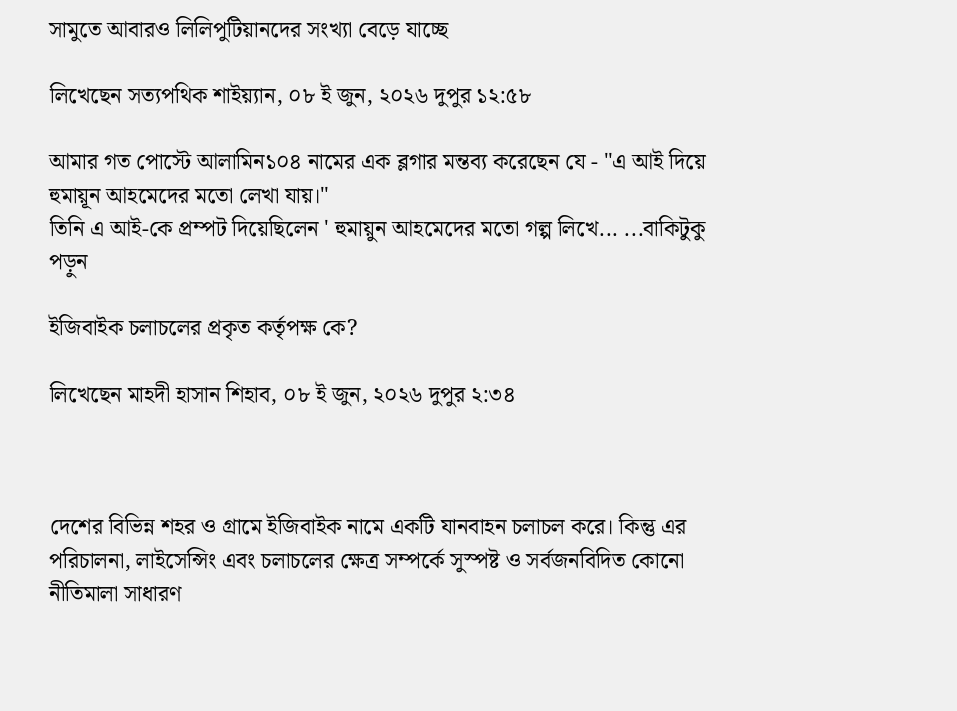সামুতে আবারও লিলিপুটিয়ানদের সংখ্যা বেড়ে যাচ্ছে

লিখেছেন সত্যপথিক শাইয়্যান, ০৮ ই জুন, ২০২৬ দুপুর ১২:৫৮

আমার গত পোস্টে আলামিন১০৪ নামের এক ব্লগার মন্তব্য করেছেন যে - "এ আই দিয়ে হুমায়ূন আহমেদের মতো লেখা যায়।"
তিনি এ আই-কে প্রম্পট দিয়েছিলেন ' হুমায়ুন আহমেদের মতো গল্প লিখে... ...বাকিটুকু পড়ুন

ইজিবাইক চলাচলের প্রকৃত কর্তৃপক্ষ কে?

লিখেছেন মাহদী হাসান শিহাব, ০৮ ই জুন, ২০২৬ দুপুর ২:৩৪



দেশের বিভিন্ন শহর ও গ্রামে ইজিবাইক নামে একটি যানবাহন চলাচল করে। কিন্তু এর পরিচালনা, লাইসেন্সিং এবং চলাচলের ক্ষেত্র সম্পর্কে সুস্পষ্ট ও সর্বজনবিদিত কোনো নীতিমালা সাধারণ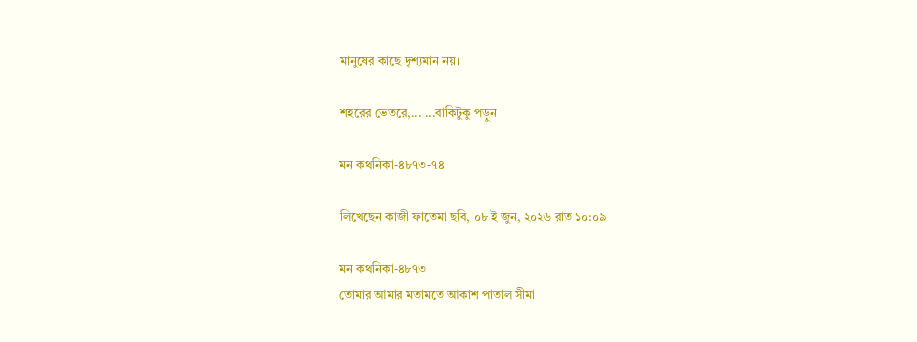মানুষের কাছে দৃশ্যমান নয়।

শহরের ভেতরে,... ...বাকিটুকু পড়ুন

মন কথনিকা-৪৮৭৩-৭৪

লিখেছেন কাজী ফাতেমা ছবি, ০৮ ই জুন, ২০২৬ রাত ১০:০৯

মন কথনিকা-৪৮৭৩
তোমার আমার মতামতে আকাশ পাতাল সীমা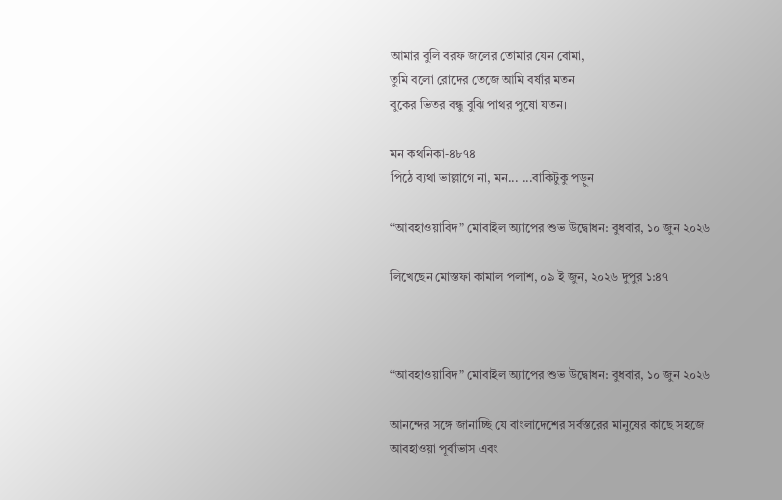আমার বুলি বরফ জলের তোমার যেন বোমা,
তুমি বলো রোদের তেজে আমি বর্ষার মতন
বুকের ভিতর বন্ধু বুঝি পাথর পুষো যতন।

মন কথনিকা-৪৮৭৪
পিঠে ব্যথা ভাল্লাগে না, মন... ...বাকিটুকু পড়ুন

“আবহাওয়াবিদ” মোবাইল অ্যাপের শুভ উদ্বোধন: বুধবার, ১০ জুন ২০২৬

লিখেছেন মোস্তফা কামাল পলাশ, ০৯ ই জুন, ২০২৬ দুপুর ১:৪৭



“আবহাওয়াবিদ” মোবাইল অ্যাপের শুভ উদ্বোধন: বুধবার, ১০ জুন ২০২৬

আনন্দের সঙ্গে জানাচ্ছি যে বাংলাদেশের সর্বস্তরের মানুষের কাছে সহজে আবহাওয়া পূর্বাভাস এবং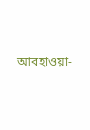আবহাওয়া-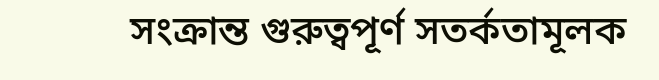সংক্রান্ত গুরুত্বপূর্ণ সতর্কতামূলক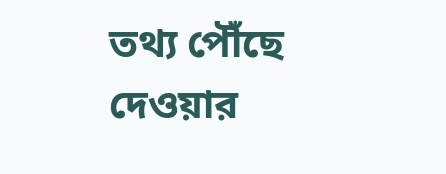তথ্য পৌঁছে দেওয়ার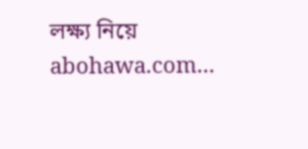লক্ষ্য নিয়ে abohawa.com...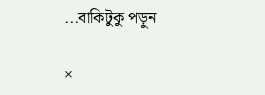...বাকিটুকু পড়ুন

×